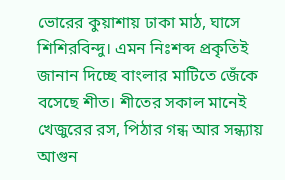ভোরের কুয়াশায় ঢাকা মাঠ, ঘাসে শিশিরবিন্দু। এমন নিঃশব্দ প্রকৃতিই জানান দিচ্ছে বাংলার মাটিতে জেঁকে বসেছে শীত। শীতের সকাল মানেই খেজুরের রস, পিঠার গন্ধ আর সন্ধ্যায় আগুন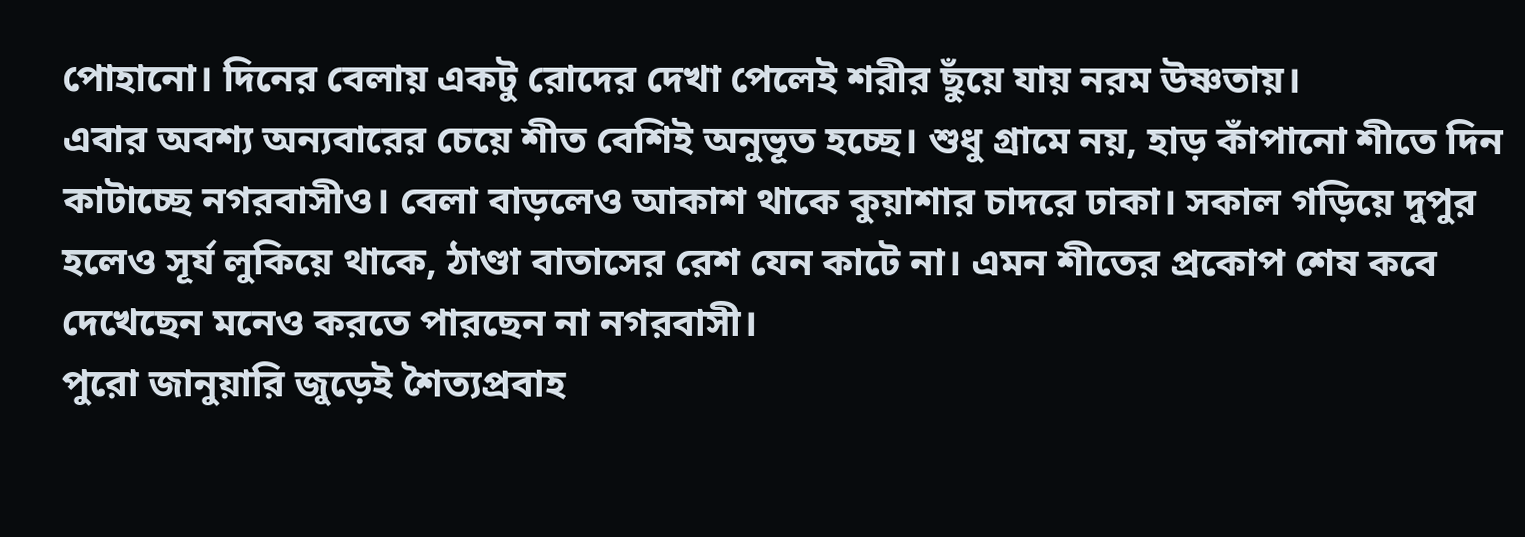পোহানো। দিনের বেলায় একটু রোদের দেখা পেলেই শরীর ছুঁয়ে যায় নরম উষ্ণতায়।
এবার অবশ্য অন্যবারের চেয়ে শীত বেশিই অনুভূত হচ্ছে। শুধু গ্রামে নয়, হাড় কাঁপানো শীতে দিন কাটাচ্ছে নগরবাসীও। বেলা বাড়লেও আকাশ থাকে কুয়াশার চাদরে ঢাকা। সকাল গড়িয়ে দুপুর হলেও সূর্য লুকিয়ে থাকে, ঠাণ্ডা বাতাসের রেশ যেন কাটে না। এমন শীতের প্রকোপ শেষ কবে দেখেছেন মনেও করতে পারছেন না নগরবাসী।
পুরো জানুয়ারি জুড়েই শৈত্যপ্রবাহ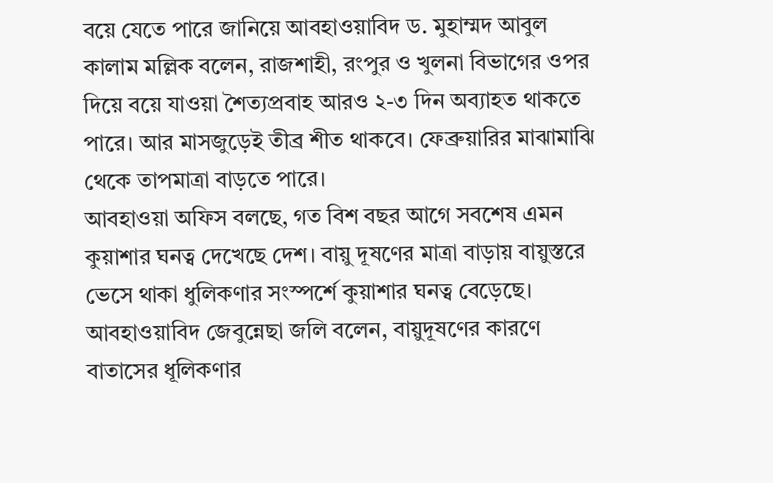বয়ে যেতে পারে জানিয়ে আবহাওয়াবিদ ড. মুহাম্মদ আবুল কালাম মল্লিক বলেন, রাজশাহী, রংপুর ও খুলনা বিভাগের ওপর দিয়ে বয়ে যাওয়া শৈত্যপ্রবাহ আরও ২-৩ দিন অব্যাহত থাকতে পারে। আর মাসজুড়েই তীব্র শীত থাকবে। ফেব্রুয়ারির মাঝামাঝি থেকে তাপমাত্রা বাড়তে পারে।
আবহাওয়া অফিস বলছে, গত বিশ বছর আগে সবশেষ এমন কুয়াশার ঘনত্ব দেখেছে দেশ। বায়ু দূষণের মাত্রা বাড়ায় বায়ুস্তরে ভেসে থাকা ধুলিকণার সংস্পর্শে কুয়াশার ঘনত্ব বেড়েছে।
আবহাওয়াবিদ জেবুন্নেছা জলি বলেন, বায়ুদূষণের কারণে বাতাসের ধূলিকণার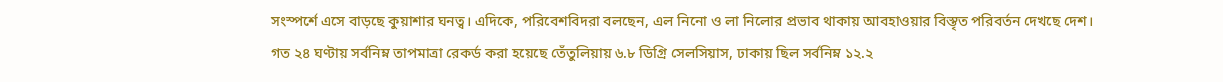সংস্পর্শে এসে বাড়ছে কুয়াশার ঘনত্ব। এদিকে, পরিবেশবিদরা বলছেন, এল নিনো ও লা নিলোর প্রভাব থাকায় আবহাওয়ার বিস্তৃত পরিবর্তন দেখছে দেশ।
গত ২৪ ঘণ্টায় সর্বনিম্ন তাপমাত্রা রেকর্ড করা হয়েছে তেঁতুলিয়ায় ৬.৮ ডিগ্রি সেলসিয়াস, ঢাকায় ছিল সর্বনিম্ন ১২.২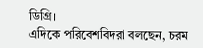ডিগ্রি।
এদিকে পরিবেশবিদরা বলছেন, চরম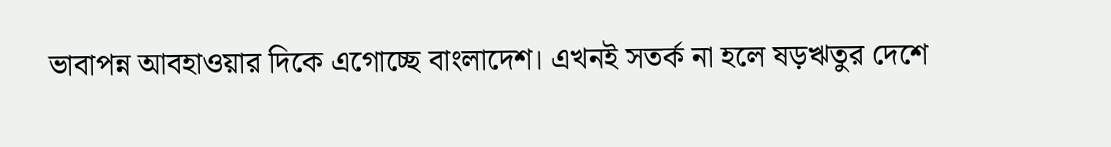ভাবাপন্ন আবহাওয়ার দিকে এগোচ্ছে বাংলাদেশ। এখনই সতর্ক না হলে ষড়ঋতুর দেশে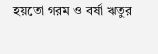হয়তো গরম ও বর্ষা ঋতুর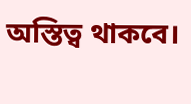অস্তিত্ব থাকবে।